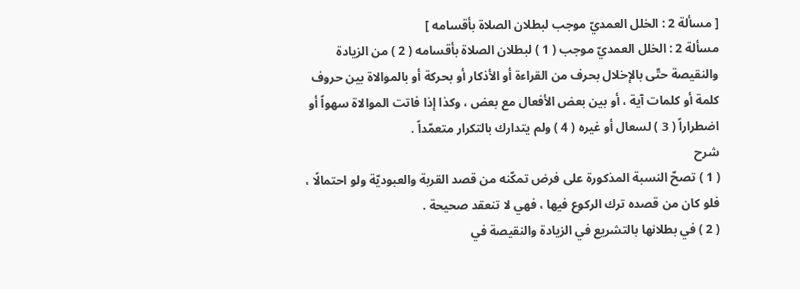[ مسألة 2 : الخلل العمديّ موجب لبطلان الصلاة بأقسامه ]
مسألة 2 : الخلل العمديّ موجب ( 1 ) لبطلان الصلاة بأقسامه ( 2 ) من الزيادة والنقيصة حتّى بالإخلال بحرف من القراءة أو الأذكار أو بحركة أو بالموالاة بين حروف كلمة أو كلمات آية ، أو بين بعض الأفعال مع بعض ، وكذا إذا فاتت الموالاة سهواً أو اضطراراً ( 3 ) لسعال أو غيره ( 4 ) ولم يتدارك بالتكرار متعمّداً .
شرح
( 1 ) تصحّ النسبة المذكورة على فرض تمكّنه من قصد القربة والعبوديّة ولو احتمالًا ، فلو كان من قصده ترك الركوع فيها ، فهي لا تنعقد صحيحة .
( 2 ) في بطلانها بالتشريع في الزيادة والنقيصة في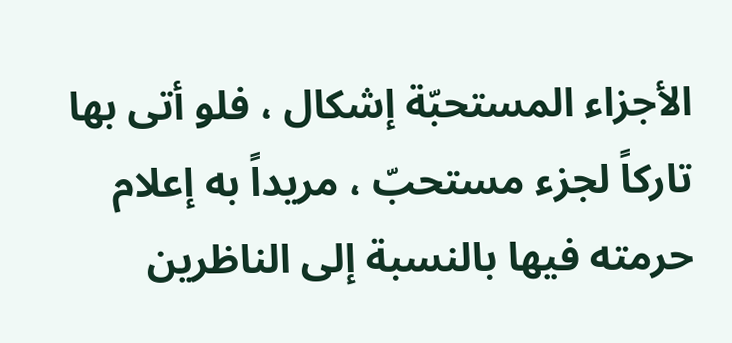الأجزاء المستحبّة إشكال ، فلو أتى بها تاركاً لجزء مستحبّ ، مريداً به إعلام حرمته فيها بالنسبة إلى الناظرين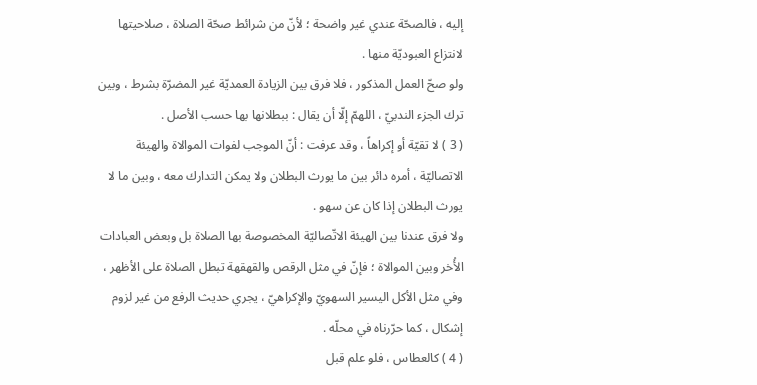إليه ، فالصحّة عندي غير واضحة ؛ لأنّ من شرائط صحّة الصلاة ، صلاحيتها لانتزاع العبوديّة منها .
ولو صحّ العمل المذكور ، فلا فرق بين الزيادة العمديّة غير المضرّة بشرط ، وبين ترك الجزء الندبيّ ، اللهمّ إلّا أن يقال : ببطلانها بها حسب الأصل .
( 3 ) لا تقيّة أو إكراهاً ، وقد عرفت : أنّ الموجب لفوات الموالاة والهيئة الاتصاليّة ، أمره دائر بين ما يورث البطلان ولا يمكن التدارك معه ، وبين ما لا يورث البطلان إذا كان عن سهو .
ولا فرق عندنا بين الهيئة الاتّصاليّة المخصوصة بها الصلاة بل وبعض العبادات الأُخر وبين الموالاة ؛ فإنّ في مثل الرقص والقهقهة تبطل الصلاة على الأظهر ، وفي مثل الأكل اليسير السهويّ والإكراهيّ ، يجري حديث الرفع من غير لزوم إشكال ، كما حرّرناه في محلّه .
( 4 ) كالعطاس ، فلو علم قبل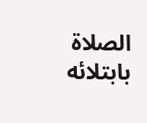الصلاة بابتلائه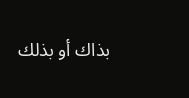بذاك أو بذلك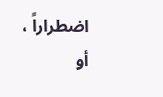اضطراراً ، أو